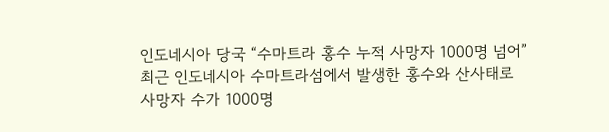인도네시아 당국 “수마트라 홍수 누적 사망자 1000명 넘어”
최근 인도네시아 수마트라섬에서 발생한 홍수와 산사태로 사망자 수가 1000명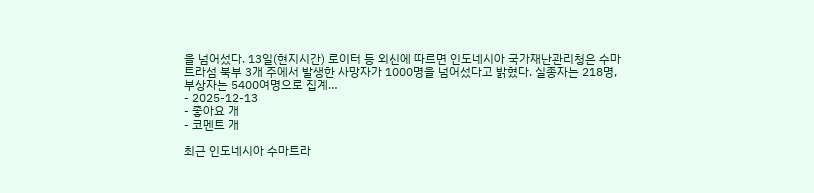을 넘어섰다. 13일(현지시간) 로이터 등 외신에 따르면 인도네시아 국가재난관리청은 수마트라섬 북부 3개 주에서 발생한 사망자가 1000명을 넘어섰다고 밝혔다. 실종자는 218명, 부상자는 5400여명으로 집계…
- 2025-12-13
- 좋아요 개
- 코멘트 개

최근 인도네시아 수마트라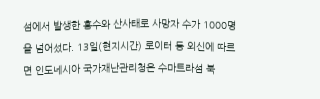섬에서 발생한 홍수와 산사태로 사망자 수가 1000명을 넘어섰다. 13일(현지시간) 로이터 등 외신에 따르면 인도네시아 국가재난관리청은 수마트라섬 북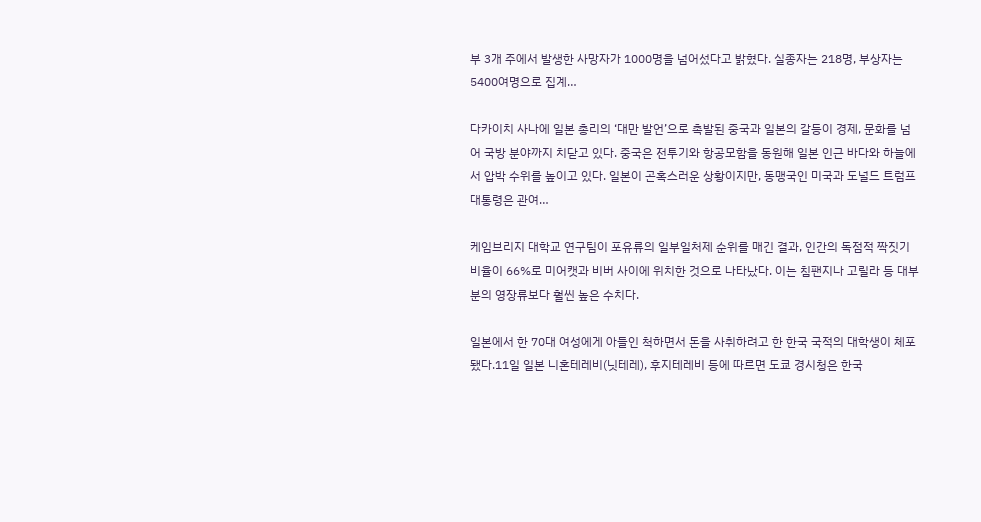부 3개 주에서 발생한 사망자가 1000명을 넘어섰다고 밝혔다. 실종자는 218명, 부상자는 5400여명으로 집계…

다카이치 사나에 일본 총리의 ‘대만 발언’으로 촉발된 중국과 일본의 갈등이 경제, 문화를 넘어 국방 분야까지 치닫고 있다. 중국은 전투기와 항공모함을 동원해 일본 인근 바다와 하늘에서 압박 수위를 높이고 있다. 일본이 곤혹스러운 상황이지만, 동맹국인 미국과 도널드 트럼프 대통령은 관여…

케임브리지 대학교 연구팀이 포유류의 일부일처제 순위를 매긴 결과, 인간의 독점적 짝짓기 비율이 66%로 미어캣과 비버 사이에 위치한 것으로 나타났다. 이는 침팬지나 고릴라 등 대부분의 영장류보다 훨씬 높은 수치다.

일본에서 한 70대 여성에게 아들인 척하면서 돈을 사취하려고 한 한국 국적의 대학생이 체포됐다.11일 일본 니혼테레비(닛테레), 후지테레비 등에 따르면 도쿄 경시청은 한국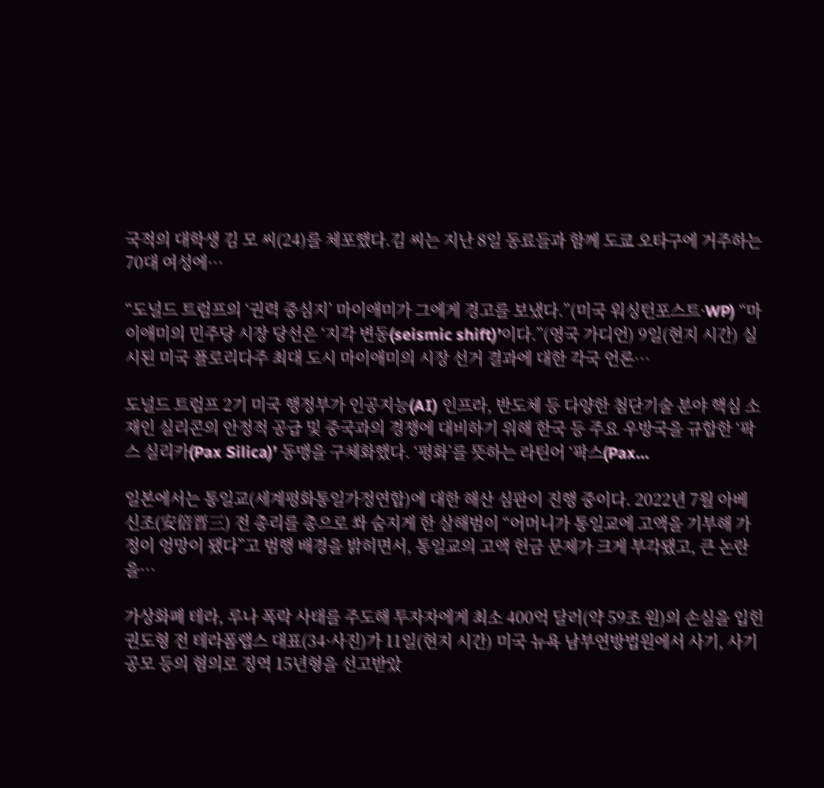국적의 대학생 김 모 씨(24)를 체포했다.김 씨는 지난 8일 동료들과 함께 도쿄 오타구에 거주하는 70대 여성에…

“도널드 트럼프의 ‘권력 중심지’ 마이애미가 그에게 경고를 보냈다.”(미국 워싱턴포스트·WP) “마이애미의 민주당 시장 당선은 ‘지각 변동(seismic shift)’이다.”(영국 가디언) 9일(현지 시간) 실시된 미국 플로리다주 최대 도시 마이애미의 시장 선거 결과에 대한 각국 언론…

도널드 트럼프 2기 미국 행정부가 인공지능(AI) 인프라, 반도체 등 다양한 첨단기술 분야 핵심 소재인 실리콘의 안정적 공급 및 중국과의 경쟁에 대비하기 위해 한국 등 주요 우방국을 규합한 ‘팍스 실리카(Pax Silica)’ 동맹을 구체화했다. ‘평화’를 뜻하는 라틴어 ‘팍스(Pax…

일본에서는 통일교(세계평화통일가정연합)에 대한 해산 심판이 진행 중이다. 2022년 7월 아베 신조(安倍晋三) 전 총리를 총으로 쏴 숨지게 한 살해범이 “어머니가 통일교에 고액을 기부해 가정이 엉망이 됐다”고 범행 배경을 밝히면서, 통일교의 고액 헌금 문제가 크게 부각됐고, 큰 논란을…

가상화폐 테라, 루나 폭락 사태를 주도해 투자자에게 최소 400억 달러(약 59조 원)의 손실을 입힌 권도형 전 테라폼랩스 대표(34·사진)가 11일(현지 시간) 미국 뉴욕 남부연방법원에서 사기, 사기 공모 등의 혐의로 징역 15년형을 선고받았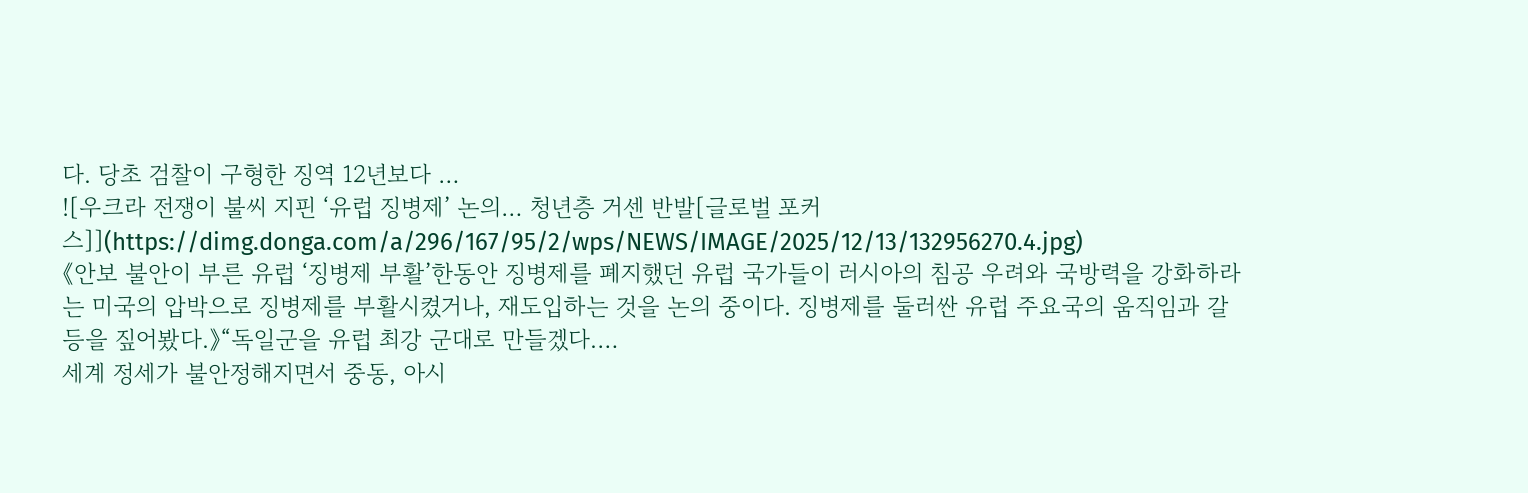다. 당초 검찰이 구형한 징역 12년보다 …
![우크라 전쟁이 불씨 지핀 ‘유럽 징병제’ 논의… 청년층 거센 반발[글로벌 포커스]](https://dimg.donga.com/a/296/167/95/2/wps/NEWS/IMAGE/2025/12/13/132956270.4.jpg)
《안보 불안이 부른 유럽 ‘징병제 부활’한동안 징병제를 폐지했던 유럽 국가들이 러시아의 침공 우려와 국방력을 강화하라는 미국의 압박으로 징병제를 부활시켰거나, 재도입하는 것을 논의 중이다. 징병제를 둘러싼 유럽 주요국의 움직임과 갈등을 짚어봤다.》“독일군을 유럽 최강 군대로 만들겠다.…
세계 정세가 불안정해지면서 중동, 아시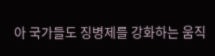아 국가들도 징병제를 강화하는 움직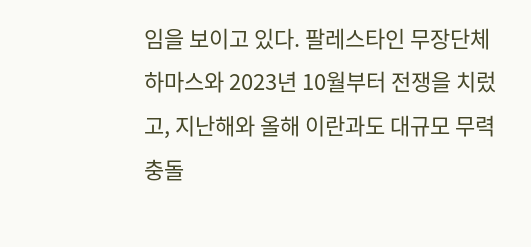임을 보이고 있다. 팔레스타인 무장단체 하마스와 2023년 10월부터 전쟁을 치렀고, 지난해와 올해 이란과도 대규모 무력 충돌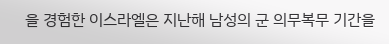을 경험한 이스라엘은 지난해 남성의 군 의무복무 기간을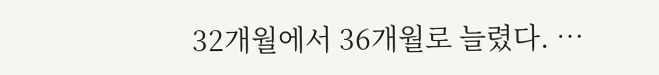32개월에서 36개월로 늘렸다. …